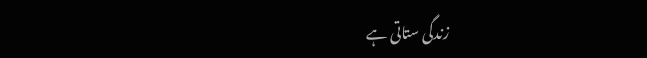زندگی ستاتی ہے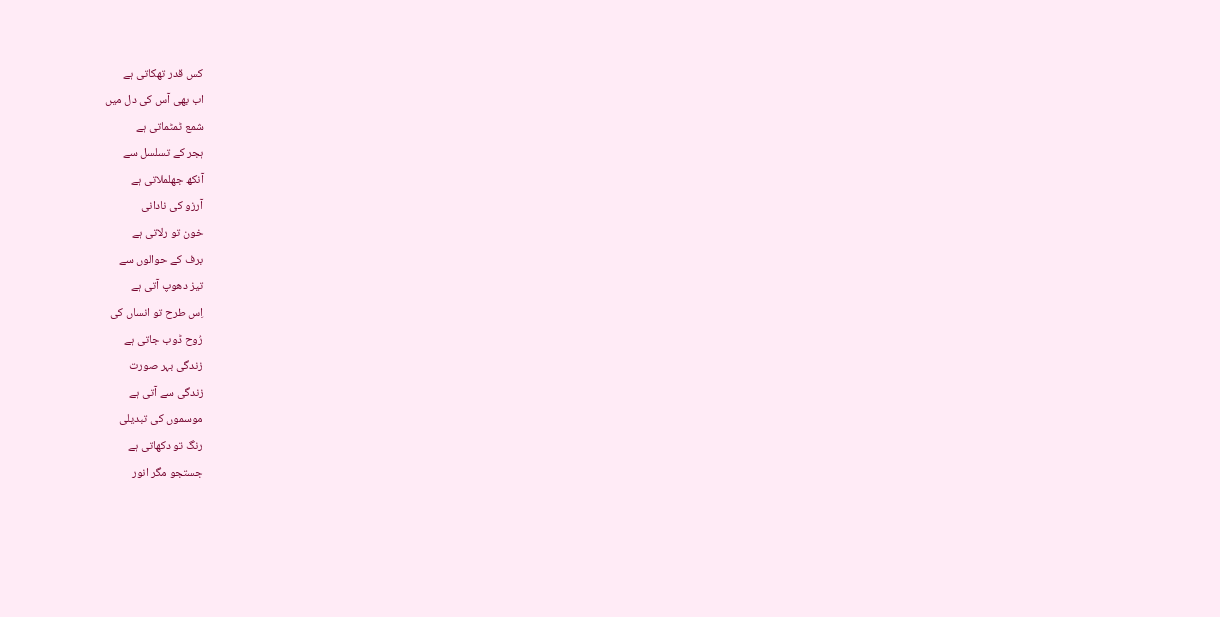کس قدر تھکاتی ہے
اب بھی آس کی دل میں
شمع ٹمٹماتی ہے
ہجر کے تسلسل سے
آنکھ جھلملاتی ہے
آرزو کی نادانی
خون تو رلاتی ہے
برف کے حوالوں سے
تیز دھوپ آتی ہے
اِس طرح تو انساں کی
رُوح ڈوب جاتی ہے
زندگی بہر صورت
زندگی سے آتی ہے
موسموں کی تبدیلی
رنگ تو دکھاتی ہے
جستجو مگر انور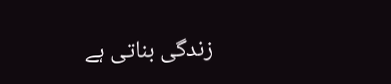زندگی بناتی ہے